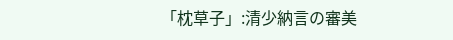「枕草子」:清少納言の審美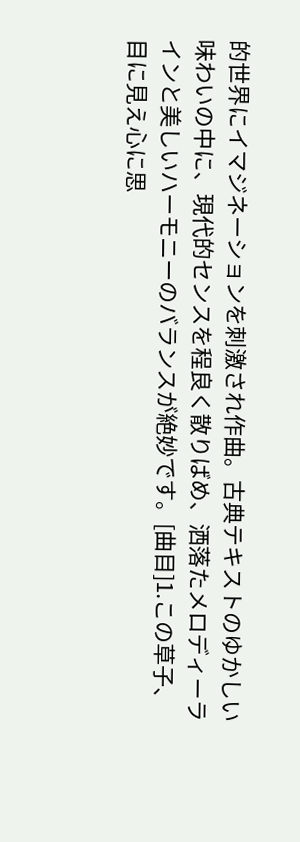的世界にイマジネーションを刺激され作曲。古典テキストのゆかしい味わいの中に、現代的センスを程良く散りばめ、洒落たメロディーラインと美しいハーモニーのバランスが絶妙です。[曲目]1.この草子、目に見え心に思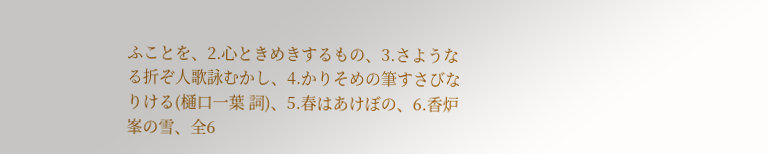ふことを、2.心ときめきするもの、3.さようなる折ぞ人歌詠むかし、4.かりそめの筆すさびなりける(樋口一葉 詞)、5.春はあけぼの、6.香炉峯の雪、全6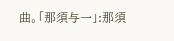曲。「那須与一」:那須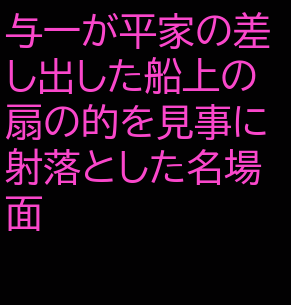与一が平家の差し出した船上の扇の的を見事に射落とした名場面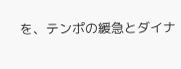を、テンポの緩急とダイナ